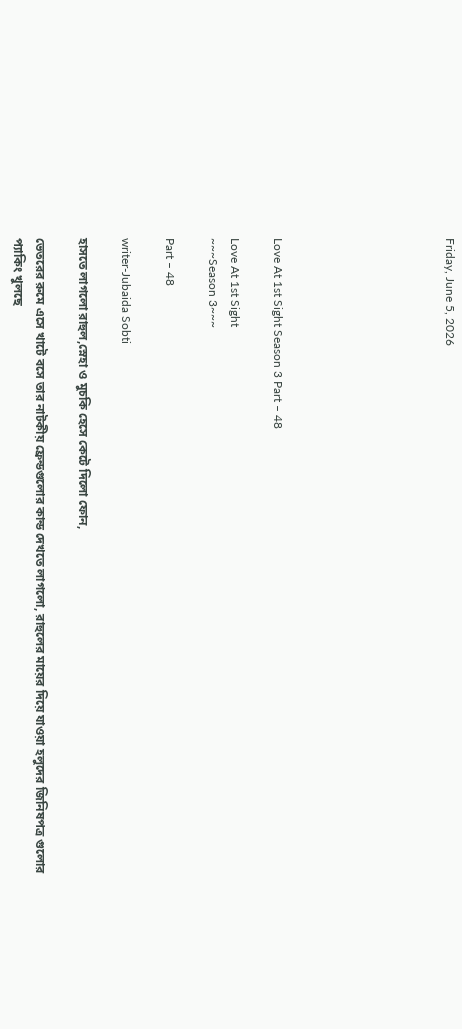Friday, June 5, 2026







Love At 1st Sight Season 3 Part – 48

Love At 1st Sight
~~~Season 3~~~

Part – 48

writer-Jubaida Sobti

হাসতে লাগলো রাহুল,স্নেহা ও মুচকি হেসে কেটে দিলো ফোন,

ভেতরের রুমে এসে খাটে বসে তার নাটকীয় ফ্রেন্ডগুলোর কান্ড দেখতে লাগলো, রাহুলের মায়ের দিয়ে যাওয়া হলুদের জিনিষপত্র গুলোর প্যাকিং খুলছে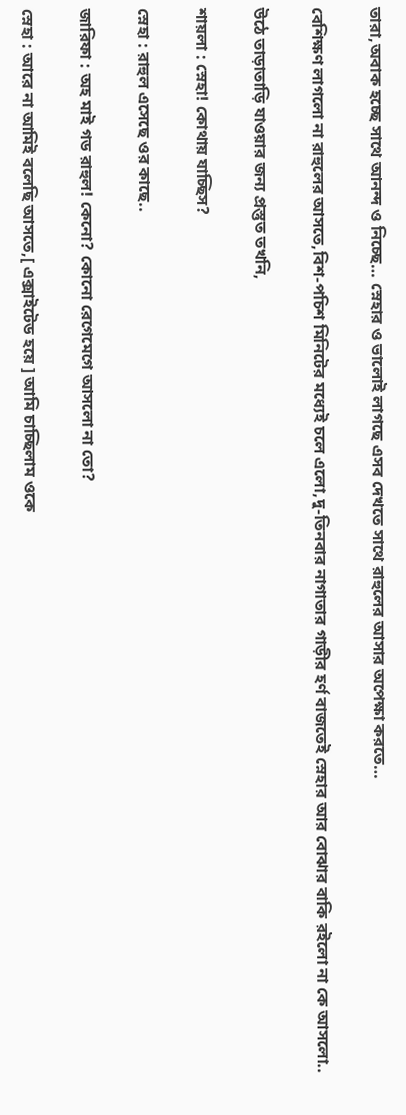তারা,অবাক হচ্ছে সাথে আনন্দ ও নিচ্ছে… স্নেহার ও ভালোই লাগছে এসব দেখতে সাথে রাহুলের আসার অপেক্ষা করতে…

বেশিক্ষণ লাগলো না রাহুলের আসতে,বিশ-পচিশ মিনিটের মধ্যেই চলে এলো,দু-তিনবার নাগাতার গাড়ীর হর্ণ বাজতেই স্নেহার আর বোঝার বাকি রইলো না কে আসলো..

উঠে তাড়াতাড়ি যাওয়ার জন্য প্রস্তুত তখনি,

শায়লা : স্নেহা! কোথায় যাচ্ছিস?

স্নেহা : রাহুল এসেছে ওর কাছে..

জারিফা : অহ মাই গড রাহুল! কেনো? কোনো রেগেমেগে আসলো না তো?

স্নেহা : আরে না আমিই বলেছি আসতে,[ এক্সাইটেড হয়ে ] আমি চাচ্ছিলাম ওকে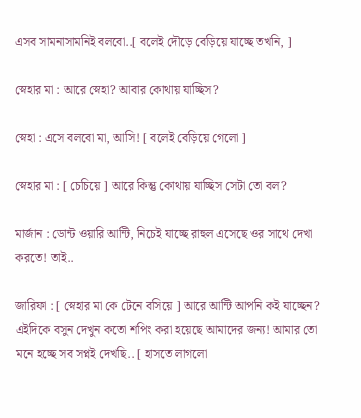এসব সামনাসামনিই বলবো..[ বলেই দৌড়ে বেড়িয়ে যাচ্ছে তখনি, ]

স্নেহার মা : আরে স্নেহা? আবার কোথায় যাচ্ছিস?

স্নেহা : এসে বলবো মা, আসি! [ বলেই বেড়িয়ে গেলো ]

স্নেহার মা : [ চেচিয়ে ] আরে কিন্তু কোথায় যাচ্ছিস সেটা তো বল?

মার্জান : ডোন্ট ওয়ারি আন্টি, নিচেই যাচ্ছে রাহুল এসেছে ওর সাথে দেখা করতে! তাই..

জারিফা : [ স্নেহার মা কে টেনে বসিয়ে ] আরে আন্টি আপনি কই যাচ্ছেন? এইদিকে বসুন দেখুন কতো শপিং করা হয়েছে আমাদের জন্য! আমার তো মনে হচ্ছে সব সপ্নই দেখছি.. [ হাসতে লাগলো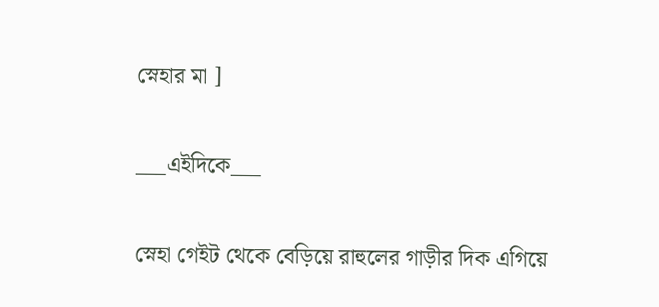স্নেহার মা ]

___এইদিকে___

স্নেহা গেইট থেকে বেড়িয়ে রাহুলের গাড়ীর দিক এগিয়ে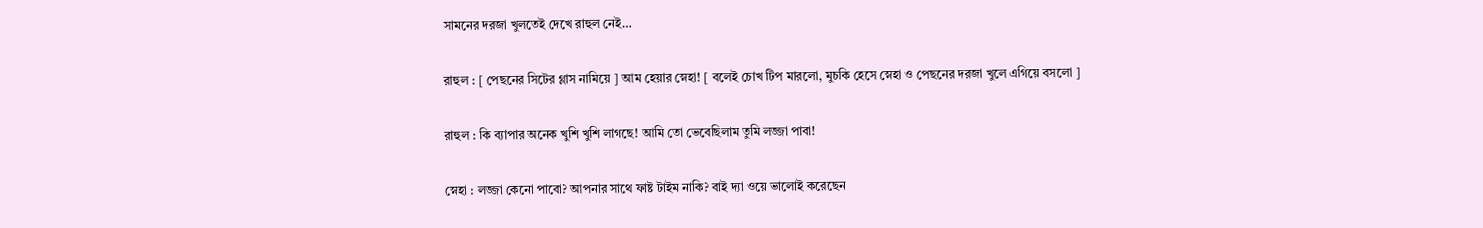সামনের দরজা খুলতেই দেখে রাহুল নেই…

রাহুল : [ পেছনের সিটের গ্লাস নামিয়ে ] আম হেয়ার স্নেহা! [ বলেই চোখ টিপ মারলো, মুচকি হেসে স্নেহা ও পেছনের দরজা খুলে এগিয়ে বসলো ]

রাহুল : কি ব্যাপার অনেক খুশি খুশি লাগছে! আমি তো ভেবেছিলাম তুমি লজ্জা পাবা!

স্নেহা : লজ্জা কেনো পাবো? আপনার সাথে ফাষ্ট টাইম নাকি? বাই দ্যা ওয়ে ভালোই করেছেন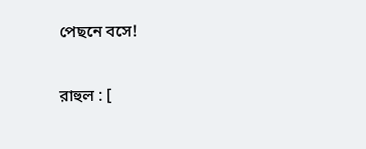পেছনে বসে!

রাহুল : [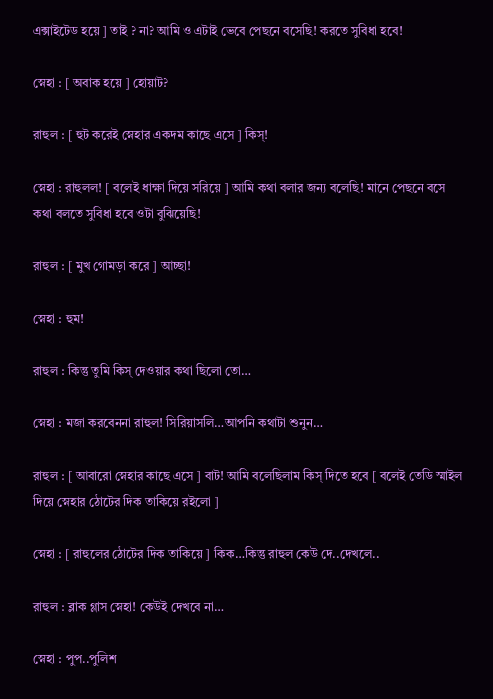এক্সাইটেড হয়ে ] তাই ? না? আমি ও এটাই ভেবে পেছনে বসেছি! করতে সুবিধা হবে!

স্নেহা : [ অবাক হয়ে ] হোয়াট?

রাহুল : [ হুট করেই স্নেহার একদম কাছে এসে ] কিস্!

স্নেহা : রাহুলল! [ বলেই ধাক্ষা দিয়ে সরিয়ে ] আমি কথা বলার জন্য বলেছি! মানে পেছনে বসে কথা বলতে সুবিধা হবে ওটা বুঝিয়েছি!

রাহুল : [ মুখ গোমড়া করে ] আচ্ছা!

স্নেহা : হুম!

রাহুল : কিন্তু তুমি কিস্ দেওয়ার কথা ছিলো তো…

স্নেহা : মজা করবেননা রাহুল! সিরিয়াসলি…আপনি কথাটা শুনুন…

রাহুল : [ আবারো স্নেহার কাছে এসে ] বাট! আমি বলেছিলাম কিস্ দিতে হবে [ বলেই তেডি স্মাইল দিয়ে স্নেহার ঠোটের দিক তাকিয়ে রইলো ]

স্নেহা : [ রাহুলের ঠোটের দিক তাকিয়ে ] কিক…কিন্তু রাহুল কেউ দে..দেখলে..

রাহুল : ব্লাক গ্লাস স্নেহা! কেউই দেখবে না…

স্নেহা : পুপ..পুলিশ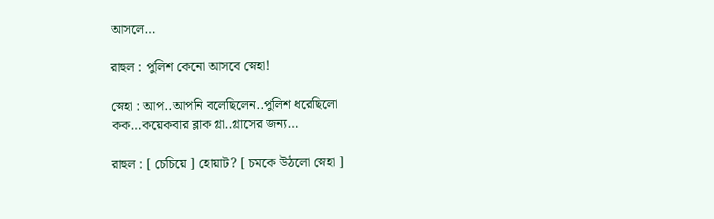আসলে…

রাহুল : পুলিশ কেনো আসবে স্নেহা!

স্নেহা : আপ..আপনি বলেছিলেন..পুলিশ ধরেছিলো কক…কয়েকবার ব্লাক গ্লা..গ্লাসের জন্য…

রাহুল : [ চেচিয়ে ] হোয়াট? [ চমকে উঠলো স্নেহা ]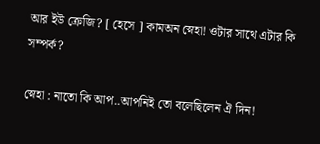আর ইউ ক্রেজি? [ হেসে ] কামঅন স্নেহা! ওটার সাথে এটার কি সম্পর্ক?

স্নেহা : নাতো কি আপ..আপনিই তো বলেছিলেন ঐ দিন!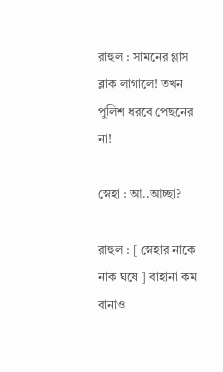রাহুল : সামনের গ্লাস ব্লাক লাগালে! তখন পুলিশ ধরবে পেছনের না!

স্নেহা : আ..আচ্ছা?

রাহুল : [ স্নেহার নাকে নাক ঘষে ] বাহানা কম বানাও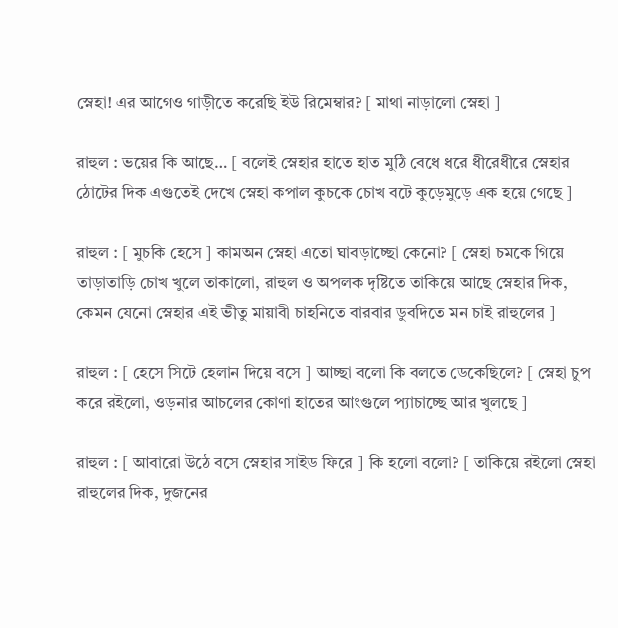স্নেহা! এর আগেও গাড়ীতে করেছি ইউ রিমেম্বার? [ মাথা নাড়ালো স্নেহা ]

রাহুল : ভয়ের কি আছে… [ বলেই স্নেহার হাতে হাত মুঠি বেধে ধরে ধীরেধীরে স্নেহার ঠোটের দিক এগুতেই দেখে স্নেহা কপাল কুচকে চোখ বটে কুড়েমুড়ে এক হয়ে গেছে ]

রাহুল : [ মুচকি হেসে ] কামঅন স্নেহা এতো ঘাবড়াচ্ছো কেনো? [ স্নেহা চমকে গিয়ে তাড়াতাড়ি চোখ খুলে তাকালো, রাহুল ও অপলক দৃষ্টিতে তাকিয়ে আছে স্নেহার দিক, কেমন যেনো স্নেহার এই ভীতু মায়াবী চাহনিতে বারবার ডুবদিতে মন চাই রাহুলের ]

রাহুল : [ হেসে সিটে হেলান দিয়ে বসে ] আচ্ছা বলো কি বলতে ডেকেছিলে? [ স্নেহা চুপ করে রইলো, ওড়নার আচলের কোণা হাতের আংগুলে প্যাচাচ্ছে আর খুলছে ]

রাহুল : [ আবারো উঠে বসে স্নেহার সাইড ফিরে ] কি হলো বলো? [ তাকিয়ে রইলো স্নেহা রাহুলের দিক, দুজনের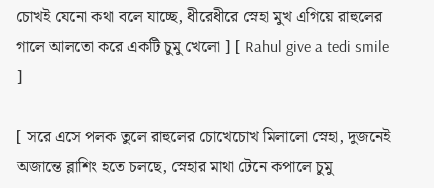চোখই যেনো কথা বলে যাচ্ছে, ধীরেধীরে স্নেহা মুখ এগিয়ে রাহুলের গালে আলতো করে একটি চুমু খেলো ] [ Rahul give a tedi smile ]

[ সরে এসে পলক তুলে রাহুলের চোখেচোখ মিলালো স্নেহা, দুজনেই অজান্তে ব্লাশিং হতে চলছে, স্নেহার মাথা টেনে কপালে চুমু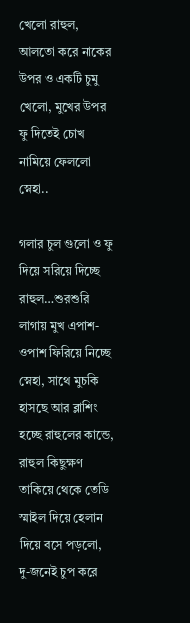খেলো রাহুল, আলতো করে নাকের উপর ও একটি চুমু খেলো, মুখের উপর ফু দিতেই চোখ নামিয়ে ফেললো স্নেহা..

গলার চুল গুলো ও ফু দিয়ে সরিয়ে দিচ্ছে রাহুল…শুরশুরি লাগায় মুখ এপাশ-ওপাশ ফিরিয়ে নিচ্ছে স্নেহা, সাথে মুচকি হাসছে আর ব্লাশিং হচ্ছে রাহুলের কান্ডে, রাহুল কিছুক্ষণ তাকিয়ে থেকে তেডি স্মাইল দিয়ে হেলান দিয়ে বসে পড়লো, দু-জনেই চুপ করে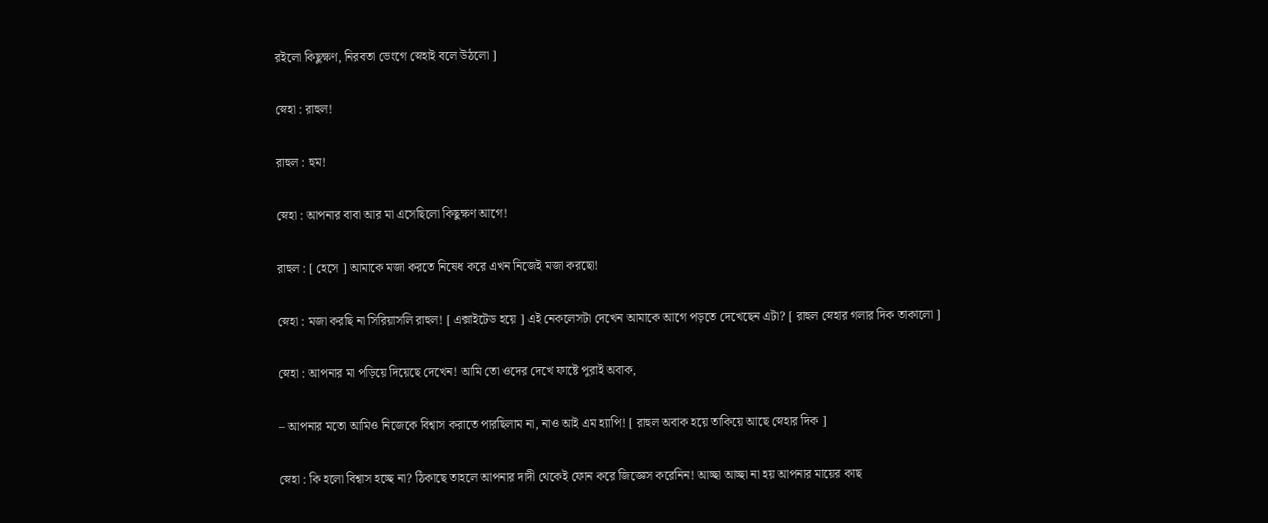রইলো কিছুক্ষণ, নিরবতা ভেংগে স্নেহাই বলে উঠলো ]

স্নেহা : রাহুল!

রাহুল : হুম!

স্নেহা : আপনার বাবা আর মা এসেছিলো কিছুক্ষণ আগে!

রাহুল : [ হেসে ] আমাকে মজা করতে নিষেধ করে এখন নিজেই মজা করছো!

স্নেহা : মজা করছি না সিরিয়াসলি রাহুল! [ এক্সাইটেড হয়ে ] এই নেকলেসটা দেখেন আমাকে আগে পড়তে দেখেছেন এটা? [ রাহুল স্নেহার গলার দিক তাকালো ]

স্নেহা : আপনার মা পড়িয়ে দিয়েছে দেখেন! আমি তো ওদের দেখে ফাষ্টে পুরাই অবাক,

– আপনার মতো আমিও নিজেকে বিশ্বাস করাতে পারছিলাম না, নাও আই এম হ্যাপি! [ রাহুল অবাক হয়ে তাকিয়ে আছে স্নেহার দিক ]

স্নেহা : কি হলো বিশ্বাস হচ্ছে না? ঠিকাছে তাহলে আপনার দাদী থেকেই ফোন করে জিজ্ঞেস করেনিন! আচ্ছা আচ্ছা না হয় আপনার মায়ের কাছ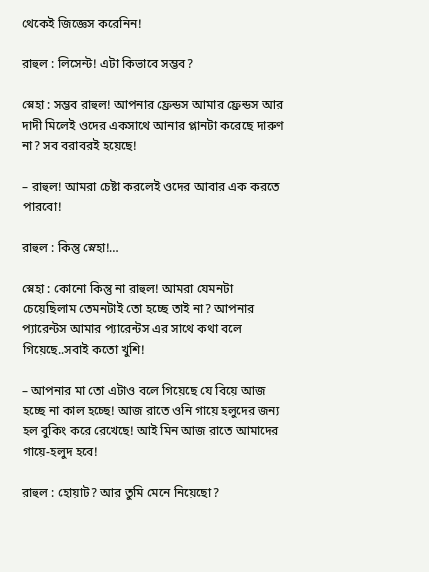থেকেই জিজ্ঞেস করেনিন!

রাহুল : লিসেন্ট! এটা কিভাবে সম্ভব?

স্নেহা : সম্ভব রাহুল! আপনার ফ্রেন্ডস আমার ফ্রেন্ডস আর দাদী মিলেই ওদের একসাথে আনার প্লানটা করেছে দারুণ না? সব বরাবরই হয়েছে!

– রাহুল! আমরা চেষ্টা করলেই ওদের আবার এক করতে পারবো!

রাহুল : কিন্তু স্নেহা!…

স্নেহা : কোনো কিন্তু না রাহুল! আমরা যেমনটা চেয়েছিলাম তেমনটাই তো হচ্ছে তাই না? আপনার প্যারেন্টস আমার প্যারেন্টস এর সাথে কথা বলে গিয়েছে..সবাই কতো খুশি!

– আপনার মা তো এটাও বলে গিয়েছে যে বিয়ে আজ হচ্ছে না কাল হচ্ছে! আজ রাতে ওনি গায়ে হলুদের জন্য হল বুকিং করে রেখেছে! আই মিন আজ রাতে আমাদের গায়ে-হলুদ হবে!

রাহুল : হোয়াট? আর তুমি মেনে নিয়েছো?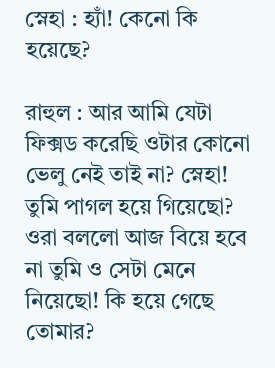স্নেহা : হ্যাঁ! কেনো কি হয়েছে?

রাহুল : আর আমি যেটা ফিক্সড করেছি ওটার কোনো ভেলু নেই তাই না? স্নেহা! তুমি পাগল হয়ে গিয়েছো? ওরা বললো আজ বিয়ে হবে না তুমি ও সেটা মেনে নিয়েছো! কি হয়ে গেছে তোমার?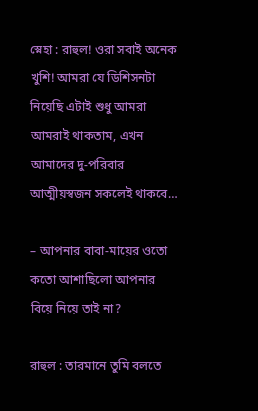স্নেহা : রাহুল! ওরা সবাই অনেক খুশি! আমরা যে ডিশিসনটা নিয়েছি এটাই শুধু আমরা আমরাই থাকতাম, এখন আমাদের দু-পরিবার আত্মীয়স্বজন সকলেই থাকবে…

– আপনার বাবা-মায়ের ওতো কতো আশাছিলো আপনার বিয়ে নিয়ে তাই না?

রাহুল : তারমানে তুমি বলতে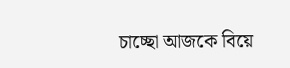চাচ্ছো আজকে বিয়ে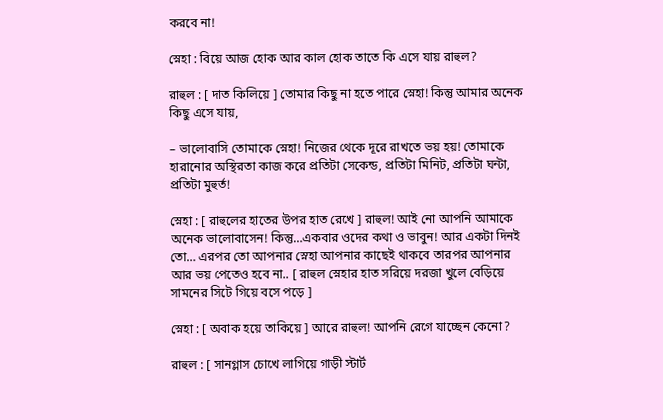করবে না!

স্নেহা : বিয়ে আজ হোক আর কাল হোক তাতে কি এসে যায় রাহুল?

রাহুল : [ দাত কিলিয়ে ] তোমার কিছু না হতে পারে স্নেহা! কিন্তু আমার অনেক কিছু এসে যায়,

– ভালোবাসি তোমাকে স্নেহা! নিজের থেকে দূরে রাখতে ভয় হয়! তোমাকে হারানোর অস্থিরতা কাজ করে প্রতিটা সেকেন্ড, প্রতিটা মিনিট, প্রতিটা ঘন্টা, প্রতিটা মুহুর্ত!

স্নেহা : [ রাহুলের হাতের উপর হাত রেখে ] রাহুল! আই নো আপনি আমাকে অনেক ভালোবাসেন! কিন্তু…একবার ওদের কথা ও ভাবুন! আর একটা দিনই তো… এরপর তো আপনার স্নেহা আপনার কাছেই থাকবে তারপর আপনার আর ভয় পেতেও হবে না.. [ রাহুল স্নেহার হাত সরিয়ে দরজা খুলে বেড়িয়ে সামনের সিটে গিয়ে বসে পড়ে ]

স্নেহা : [ অবাক হয়ে তাকিয়ে ] আরে রাহুল! আপনি রেগে যাচ্ছেন কেনো?

রাহুল : [ সানগ্লাস চোখে লাগিয়ে গাড়ী স্টার্ট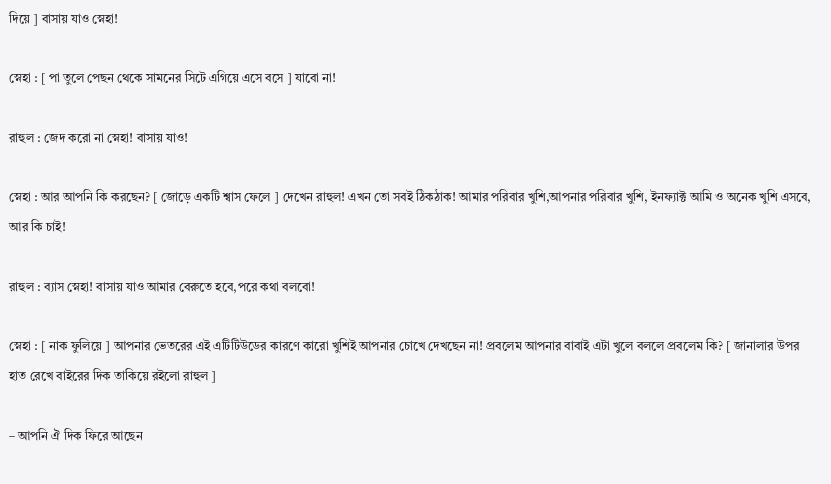দিয়ে ] বাসায় যাও স্নেহা!

স্নেহা : [ পা তুলে পেছন থেকে সামনের সিটে এগিয়ে এসে বসে ] যাবো না!

রাহুল : জেদ করো না স্নেহা! বাসায় যাও!

স্নেহা : আর আপনি কি করছেন? [ জোড়ে একটি শ্বাস ফেলে ] দেখেন রাহুল! এখন তো সবই ঠিকঠাক! আমার পরিবার খুশি,আপনার পরিবার খুশি, ইনফ্যাক্ট আমি ও অনেক খুশি এসবে, আর কি চাই!

রাহুল : ব্যাস স্নেহা! বাসায় যাও আমার বেরুতে হবে,পরে কথা বলবো!

স্নেহা : [ নাক ফুলিয়ে ] আপনার ভেতরের এই এটিটিউডের কারণে কারো খুশিই আপনার চোখে দেখছেন না! প্রবলেম আপনার বাবাই এটা খুলে বললে প্রবলেম কি? [ জানালার উপর হাত রেখে বাইরের দিক তাকিয়ে রইলো রাহুল ]

– আপনি ঐ দিক ফিরে আছেন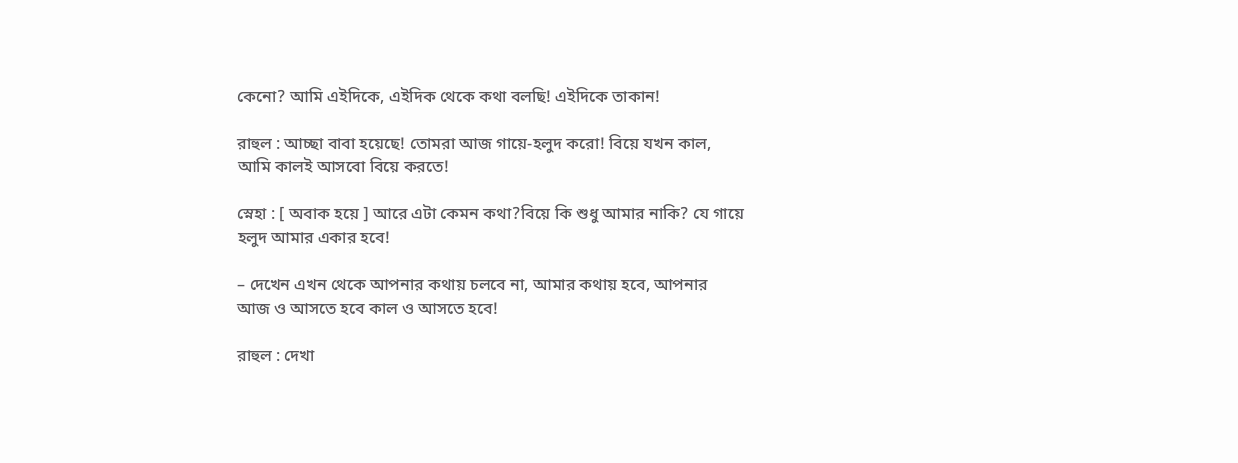কেনো? আমি এইদিকে, এইদিক থেকে কথা বলছি! এইদিকে তাকান!

রাহুল : আচ্ছা বাবা হয়েছে! তোমরা আজ গায়ে-হলুদ করো! বিয়ে যখন কাল, আমি কালই আসবো বিয়ে করতে!

স্নেহা : [ অবাক হয়ে ] আরে এটা কেমন কথা?বিয়ে কি শুধু আমার নাকি? যে গায়ে হলুদ আমার একার হবে!

– দেখেন এখন থেকে আপনার কথায় চলবে না, আমার কথায় হবে, আপনার আজ ও আসতে হবে কাল ও আসতে হবে!

রাহুল : দেখা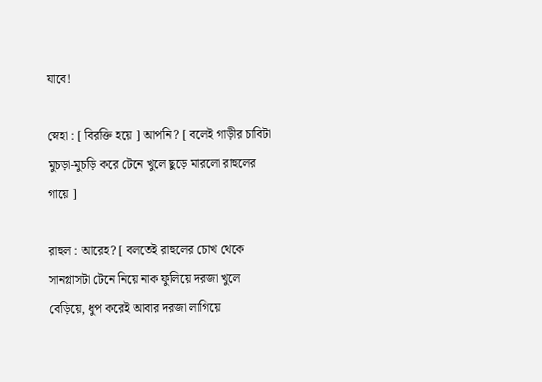যাবে!

স্নেহা : [ বিরক্তি হয়ে ] আপনি? [ বলেই গাড়ীর চাবিটা মুচড়া-মুচড়ি করে টেনে খুলে ছুড়ে মারলো রাহুলের গায়ে ]

রাহুল : আরেহ? [ বলতেই রাহুলের চোখ থেকে সানগ্লাসটা টেনে নিয়ে নাক ফুলিয়ে দরজা খুলে বেড়িয়ে, ধুপ করেই আবার দরজা লাগিয়ে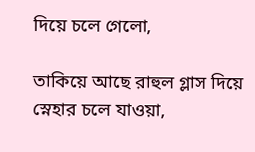দিয়ে চলে গেলো,

তাকিয়ে আছে রাহুল গ্লাস দিয়ে স্নেহার চলে যাওয়া,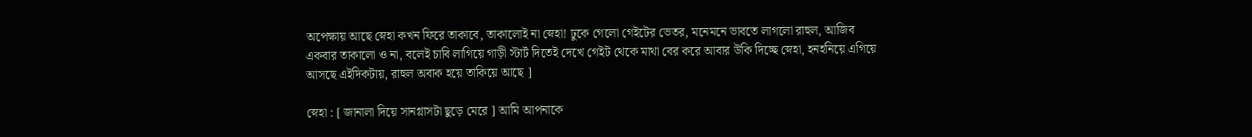অপেক্ষায় আছে স্নেহা কখন ফিরে তাকাবে, তাকালোই না স্নেহা! ঢুকে গেলো গেইটের ভেতর, মনেমনে ভাবতে লাগলো রাহুল, আজিব একবার তাকালো ও না, বলেই চাবি লাগিয়ে গাড়ী স্টার্ট দিতেই দেখে গেইট থেকে মাথা বের করে আবার উকি দিচ্ছে স্নেহা, হনহনিয়ে এগিয়ে আসছে এইদিকটায়, রাহুল অবাক হয়ে তাকিয়ে আছে ]

স্নেহা : [ জানালা দিয়ে সানগ্লাসটা ছুড়ে মেরে ] আমি আপনাকে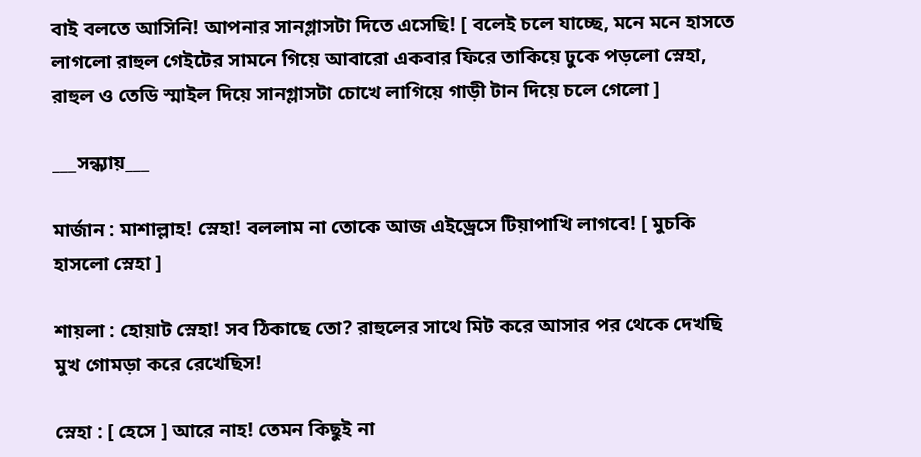বাই বলতে আসিনি! আপনার সানগ্লাসটা দিতে এসেছি! [ বলেই চলে যাচ্ছে, মনে মনে হাসতে লাগলো রাহুল গেইটের সামনে গিয়ে আবারো একবার ফিরে তাকিয়ে ঢুকে পড়লো স্নেহা, রাহুল ও তেডি স্মাইল দিয়ে সানগ্লাসটা চোখে লাগিয়ে গাড়ী টান দিয়ে চলে গেলো ]

___সন্ধ্যায়___

মার্জান : মাশাল্লাহ! স্নেহা! বললাম না তোকে আজ এইড্রেসে টিয়াপাখি লাগবে! [ মুচকি হাসলো স্নেহা ]

শায়লা : হোয়াট স্নেহা! সব ঠিকাছে তো? রাহুলের সাথে মিট করে আসার পর থেকে দেখছি মুখ গোমড়া করে রেখেছিস!

স্নেহা : [ হেসে ] আরে নাহ! তেমন কিছুই না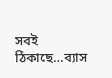সবই ঠিকাছে…ব্যাস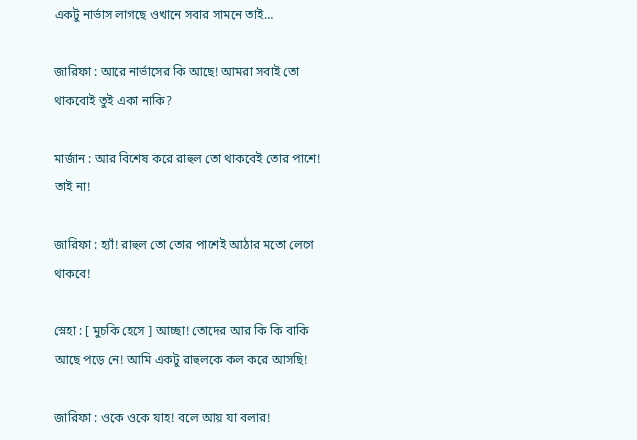একটু নার্ভাস লাগছে ওখানে সবার সামনে তাই…

জারিফা : আরে নার্ভাসের কি আছে! আমরা সবাই তো থাকবোই তুই একা নাকি?

মার্জান : আর বিশেষ করে রাহুল তো থাকবেই তোর পাশে! তাই না!

জারিফা : হ্যাঁ! রাহুল তো তোর পাশেই আঠার মতো লেগে থাকবে!

স্নেহা : [ মুচকি হেসে ] আচ্ছা! তোদের আর কি কি বাকি আছে পড়ে নে! আমি একটু রাহুলকে কল করে আসছি!

জারিফা : ওকে ওকে যাহ! বলে আয় যা বলার!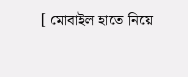[ মোবাইল হাতে নিয়ে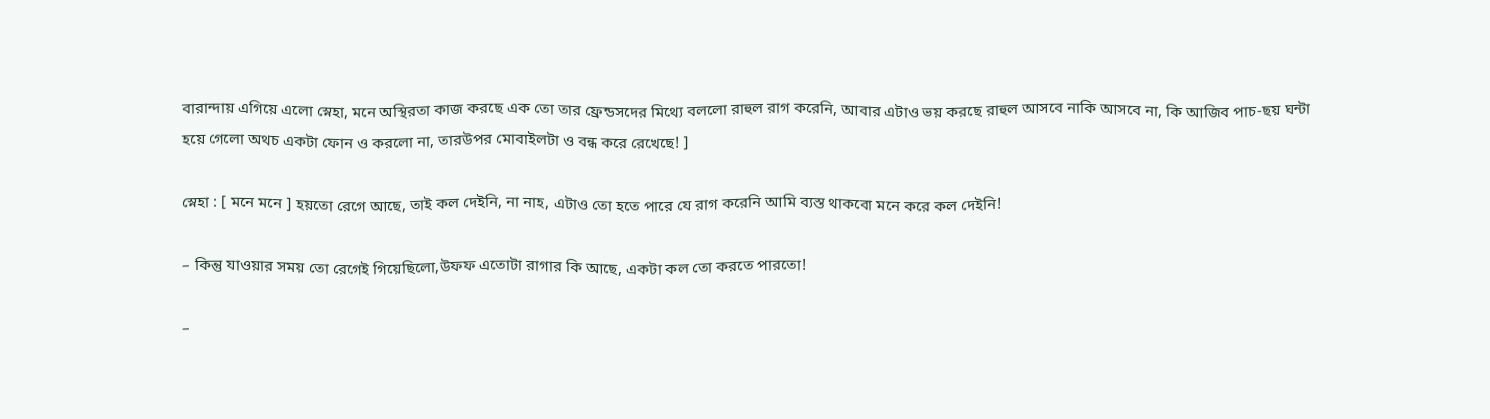বারান্দায় এগিয়ে এলো স্নেহা, মনে অস্থিরতা কাজ করছে এক তো তার ফ্রেন্ডসদের মিথ্যে বললো রাহুল রাগ করেনি, আবার এটাও ভয় করছে রাহুল আসবে নাকি আসবে না, কি আজিব পাচ-ছয় ঘন্টা হয়ে গেলো অথচ একটা ফোন ও করলো না, তারউপর মোবাইলটা ও বন্ধ করে রেখেছে! ]

স্নেহা : [ মনে মনে ] হয়তো রেগে আছে, তাই কল দেইনি, না নাহ, এটাও তো হতে পারে যে রাগ করেনি আমি ব্যস্ত থাকবো মনে করে কল দেইনি!

– কিন্তু যাওয়ার সময় তো রেগেই গিয়েছিলো,উফফ এতোটা রাগার কি আছে, একটা কল তো করতে পারতো!

–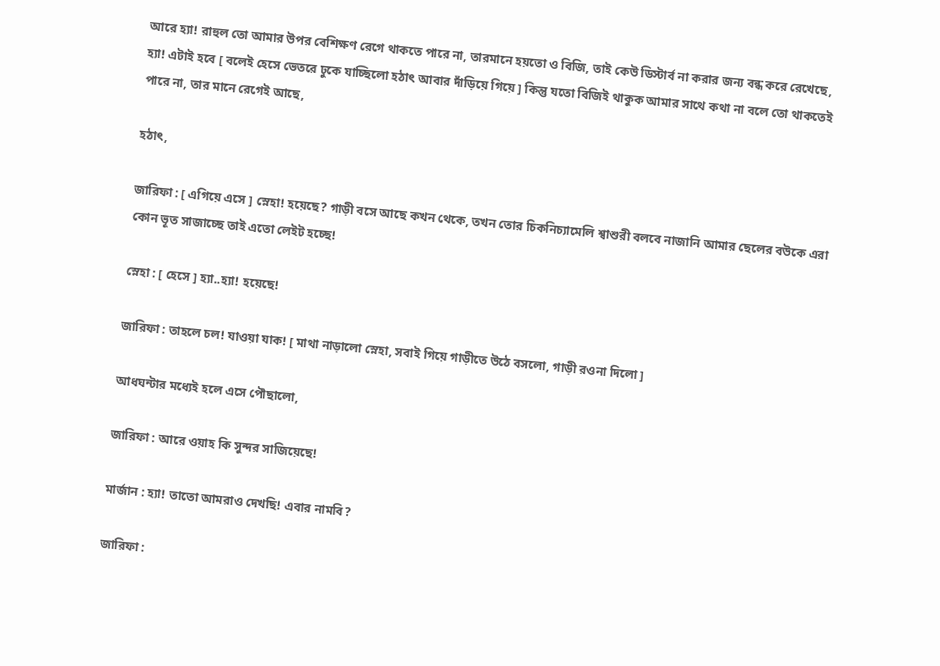আরে হ্যা! রাহুল তো আমার উপর বেশিক্ষণ রেগে থাকতে পারে না, তারমানে হয়তো ও বিজি, তাই কেউ ডিস্টার্ব না করার জন্য বন্ধ করে রেখেছে, হ্যা! এটাই হবে [ বলেই হেসে ভেতরে ঢুকে যাচ্ছিলো হঠাৎ আবার দাঁড়িয়ে গিয়ে ] কিন্তু যতো বিজিই থাকুক আমার সাথে কথা না বলে তো থাকতেই পারে না, তার মানে রেগেই আছে,

হঠাৎ,

জারিফা : [ এগিয়ে এসে ] স্নেহা! হয়েছে? গাড়ী বসে আছে কখন থেকে, তখন তোর চিকনিচ্যামেলি শ্বাশুরী বলবে নাজানি আমার ছেলের বউকে এরা কোন ভূত সাজাচ্ছে তাই এতো লেইট হচ্ছে!

স্নেহা : [ হেসে ] হ্যা..হ্যা! হয়েছে!

জারিফা : তাহলে চল! যাওয়া যাক! [ মাথা নাড়ালো স্নেহা, সবাই গিয়ে গাড়ীতে উঠে বসলো, গাড়ী রওনা দিলো ]

আধঘন্টার মধ্যেই হলে এসে পৌছালো,

জারিফা : আরে ওয়াহ কি সুন্দর সাজিয়েছে!

মার্জান : হ্যা! তাতো আমরাও দেখছি! এবার নামবি?

জারিফা :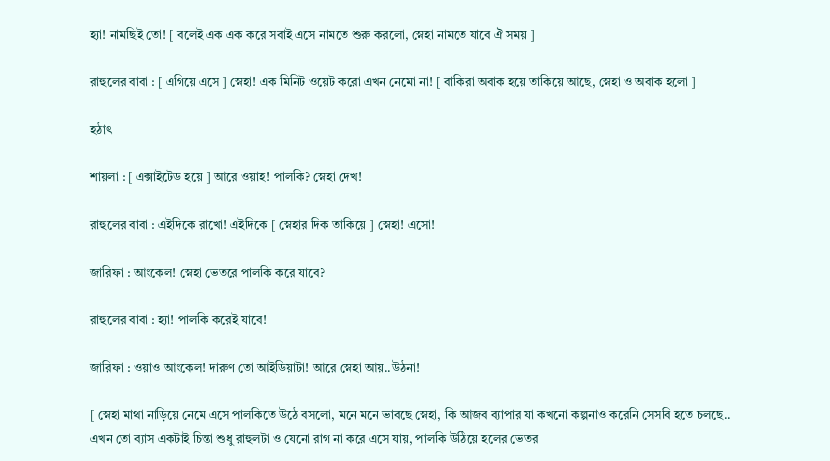হ্যা! নামছিই তো! [ বলেই এক এক করে সবাই এসে নামতে শুরু করলো, স্নেহা নামতে যাবে ঐ সময় ]

রাহুলের বাবা : [ এগিয়ে এসে ] স্নেহা! এক মিনিট ওয়েট করো এখন নেমো না! [ বাকিরা অবাক হয়ে তাকিয়ে আছে, স্নেহা ও অবাক হলো ]

হঠাৎ

শায়লা : [ এক্সাইটেড হয়ে ] আরে ওয়াহ! পালকি? স্নেহা দেখ!

রাহুলের বাবা : এইদিকে রাখো! এইদিকে [ স্নেহার দিক তাকিয়ে ] স্নেহা! এসো!

জারিফা : আংকেল! স্নেহা ভেতরে পালকি করে যাবে?

রাহুলের বাবা : হ্যা! পালকি করেই যাবে!

জারিফা : ওয়াও আংকেল! দারুণ তো আইডিয়াটা! আরে স্নেহা আয়..উঠনা!

[ স্নেহা মাথা নাড়িয়ে নেমে এসে পালকিতে উঠে বসলো, মনে মনে ভাবছে স্নেহা, কি আজব ব্যাপার যা কখনো কল্পনাও করেনি সেসবি হতে চলছে.. এখন তো ব্যাস একটাই চিন্তা শুধু রাহুলটা ও যেনো রাগ না করে এসে যায়, পালকি উঠিয়ে হলের ভেতর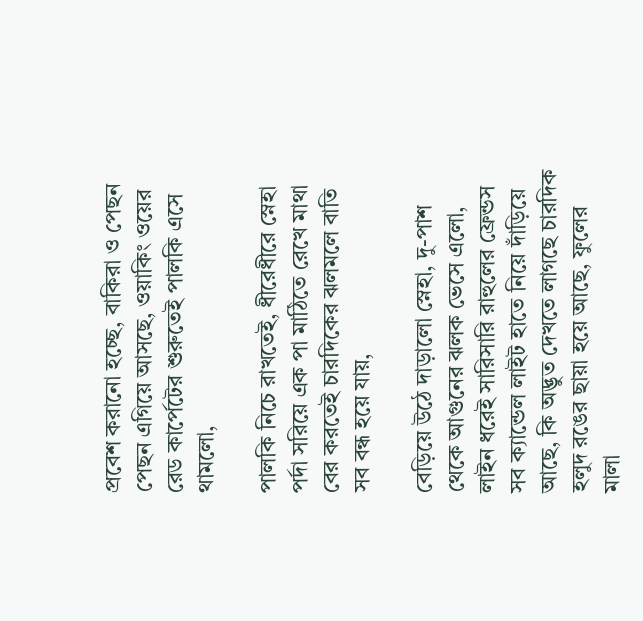প্রবেশ করানো হচ্ছে, বাকিরা ও পেছন পেছন এগিয়ে আসছে, ওয়াকিং ওয়ের রেড কার্পেটের শুরুতেই পালকি এসে থামলো,

পালকি নিচে রাখতেই, ধীরেধীরে স্নেহা পর্দা সরিয়ে এক পা মাঠিতে রেখে মাথা বের করতেই চারদিকের ঝলমলে বাতি সব বন্ধ হয়ে যায়,

বেড়িয়ে উঠে দাড়ালো স্নেহা, দু-পাশ থেকে আগুনের ঝলক ভেসে এলো, লাইন ধরেই সারিসারি রাহুলের ফ্রেন্ডস সব ক্যান্ডেল লাইট হাতে নিয়ে দাঁড়িয়ে আছে, কি অদ্ভুত দেখতে লাগছে চারদিক হলুদ রঙের ছায়া হয়ে আছে, ফুলের মালা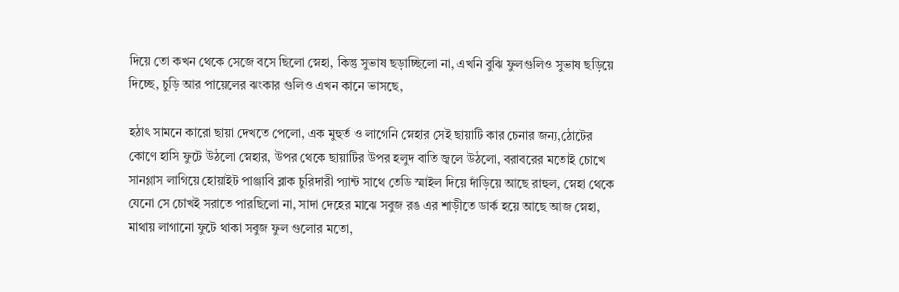দিয়ে তো কখন থেকে সেজে বসে ছিলো স্নেহা, কিন্তু সুভাষ ছড়াচ্ছিলো না, এখনি বুঝি ফুলগুলিও সুভাষ ছড়িয়ে দিচ্ছে, চুড়ি আর পায়েলের ঝংকার গুলিও এখন কানে ভাসছে,

হঠাৎ সামনে কারো ছায়া দেখতে পেলো, এক মুহুর্ত ও লাগেনি স্নেহার সেই ছায়াটি কার চেনার জন্য,ঠোটের কোণে হাসি ফুটে উঠলো স্নেহার, উপর থেকে ছায়াটির উপর হলুদ বাতি জ্বলে উঠলো, বরাবরের মতোই চোখে সানগ্লাস লাগিয়ে হোয়াইট পাঞ্জাবি ব্লাক চুরিদারী প্যান্ট সাথে তেডি স্মাইল দিয়ে দাঁড়িয়ে আছে রাহুল, স্নেহা থেকে যেনো সে চোখই সরাতে পারছিলো না, সাদা দেহের মাঝে সবুজ রঙ এর শাড়ীতে ডার্ক হয়ে আছে আজ স্নেহা, মাথায় লাগানো ফুটে থাকা সবুজ ফুল গুলোর মতো,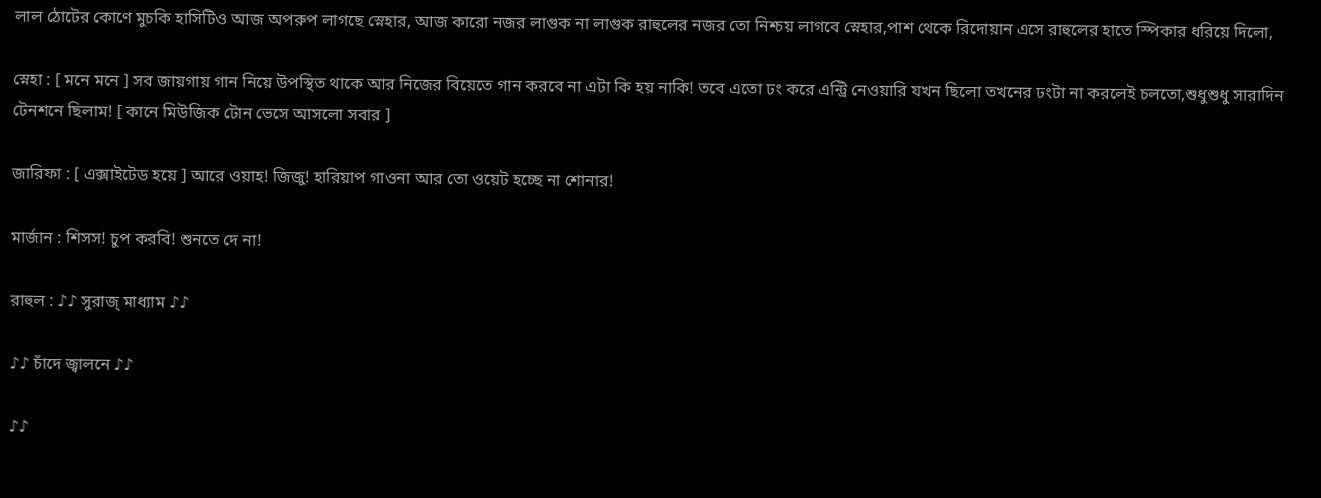লাল ঠোটের কোণে মুচকি হাসিটিও আজ অপরুপ লাগছে স্নেহার, আজ কারো নজর লাগুক না লাগুক রাহুলের নজর তো নিশ্চয় লাগবে স্নেহার,পাশ থেকে রিদোয়ান এসে রাহুলের হাতে স্পিকার ধরিয়ে দিলো,

স্নেহা : [ মনে মনে ] সব জায়গায় গান নিয়ে উপস্থিত থাকে আর নিজের বিয়েতে গান করবে না এটা কি হয় নাকি! তবে এতো ঢং করে এন্ট্রি নেওয়ারি যখন ছিলো তখনের ঢংটা না করলেই চলতো,শুধুশুধু সারাদিন টেনশনে ছিলাম! [ কানে মিউজিক টোন ভেসে আসলো সবার ]

জারিফা : [ এক্সাইটেড হয়ে ] আরে ওয়াহ! জিজু! হারিয়াপ গাওনা আর তো ওয়েট হচ্ছে না শোনার!

মার্জান : শিসস! চুপ করবি! শুনতে দে না!

রাহুল : ♪♪ সুরাজ্ মাধ্যাম ♪♪

♪♪ চাঁদে জ্বালনে ♪♪

♪♪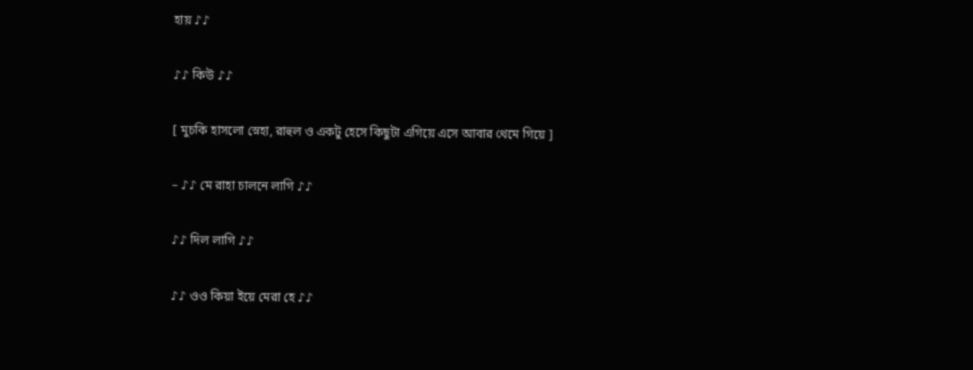হায় ♪♪

♪♪ কিউ ♪♪

[ মুচকি হাসলো স্নেহা, রাহুল ও একটু হেসে কিছুটা এগিয়ে এসে আবার থেমে গিয়ে ]

– ♪♪ মে রাহা চালনে লাগি ♪♪

♪♪ দিল লাগি ♪♪

♪♪ ওও কিয়া ইয়ে মেরা হে ♪♪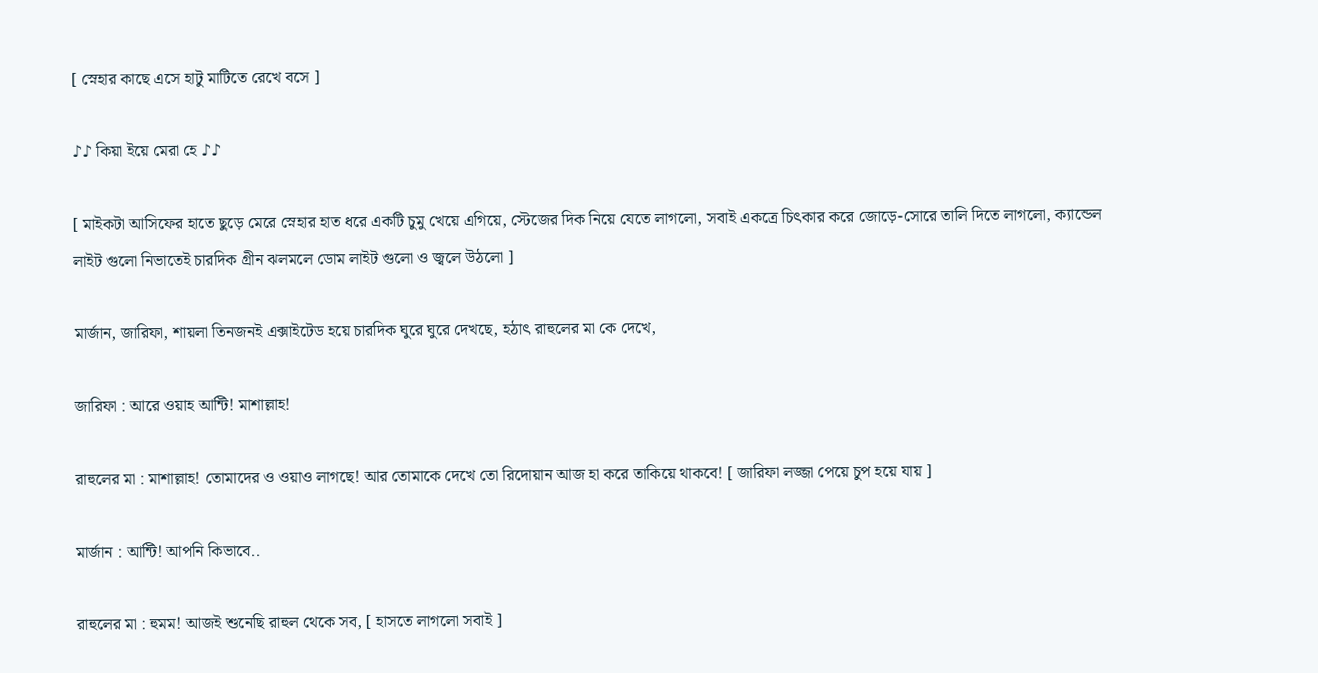[ স্নেহার কাছে এসে হাটু মাটিতে রেখে বসে ]

♪♪ কিয়া ইয়ে মেরা হে ♪♪

[ মাইকটা আসিফের হাতে ছুড়ে মেরে স্নেহার হাত ধরে একটি চুমু খেয়ে এগিয়ে, স্টেজের দিক নিয়ে যেতে লাগলো, সবাই একত্রে চিৎকার করে জোড়ে-সোরে তালি দিতে লাগলো, ক্যান্ডেল লাইট গুলো নিভাতেই চারদিক গ্রীন ঝলমলে ডোম লাইট গুলো ও জ্বলে উঠলো ]

মার্জান, জারিফা, শায়লা তিনজনই এক্সাইটেড হয়ে চারদিক ঘুরে ঘুরে দেখছে, হঠাৎ রাহুলের মা কে দেখে,

জারিফা : আরে ওয়াহ আন্টি! মাশাল্লাহ!

রাহুলের মা : মাশাল্লাহ! তোমাদের ও ওয়াও লাগছে! আর তোমাকে দেখে তো রিদোয়ান আজ হা করে তাকিয়ে থাকবে! [ জারিফা লজ্জা পেয়ে চুপ হয়ে যায় ]

মার্জান : আন্টি! আপনি কিভাবে..

রাহুলের মা : হুমম! আজই শুনেছি রাহুল থেকে সব, [ হাসতে লাগলো সবাই ]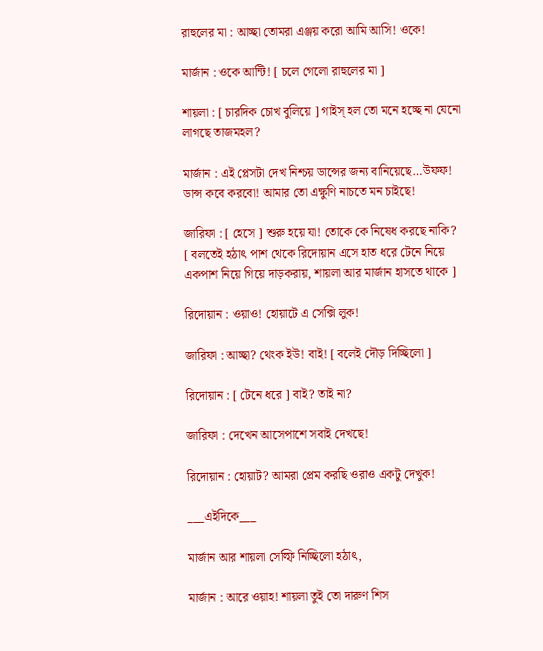রাহুলের মা : আচ্ছা তোমরা এঞ্জয় করো আমি আসি! ওকে!

মার্জান : ওকে আন্টি! [ চলে গেলো রাহুলের মা ]

শায়লা : [ চারদিক চোখ বুলিয়ে ] গাইস্ হল তো মনে হচ্ছে না যেনো লাগছে তাজমহল?

মার্জান : এই প্লেসটা দেখ নিশ্চয় ডান্সের জন্য বানিয়েছে…উফফ! ডান্স কবে করবো! আমার তো এক্ষুণি নাচতে মন চাইছে!

জারিফা : [ হেসে ] শুরু হয়ে যা! তোকে কে নিষেধ করছে নাকি? [ বলতেই হঠাৎ পাশ থেকে রিদোয়ান এসে হাত ধরে টেনে নিয়ে একপাশ নিয়ে গিয়ে দাড়করায়, শায়লা আর মার্জান হাসতে থাকে ]

রিদোয়ান : ওয়াও! হোয়াটে এ সেক্সি লুক!

জারিফা : আচ্ছা? থেংক ইউ! বাই! [ বলেই দৌড় দিচ্ছিলো ]

রিদোয়ান : [ টেনে ধরে ] বাই? তাই না?

জারিফা : দেখেন আসেপাশে সবাই দেখছে!

রিদোয়ান : হোয়াট? আমরা প্রেম করছি ওরাও একটু দেখুক!

___এইদিকে___

মার্জান আর শায়লা সেল্ফি নিচ্ছিলো হঠাৎ,

মার্জান : আরে ওয়াহ! শায়লা তুই তো দারুণ শিস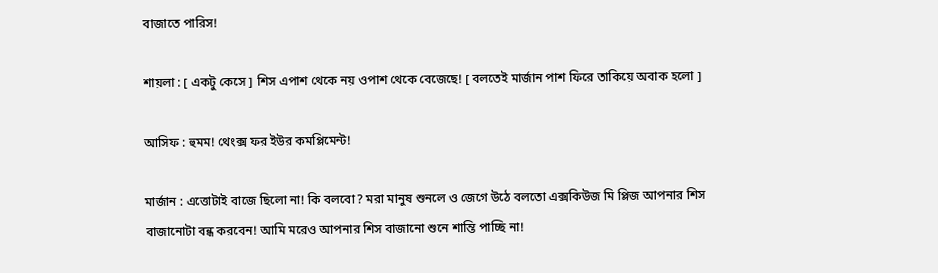বাজাতে পারিস!

শায়লা : [ একটু কেসে ] শিস এপাশ থেকে নয় ওপাশ থেকে বেজেছে! [ বলতেই মার্জান পাশ ফিরে তাকিয়ে অবাক হলো ]

আসিফ : হুমম! থেংক্স ফর ইউর কমপ্লিমেন্ট!

মার্জান : এত্তোটাই বাজে ছিলো না! কি বলবো? মরা মানুষ শুনলে ও জেগে উঠে বলতো এক্সকিউজ মি প্লিজ আপনার শিস বাজানোটা বন্ধ করবেন! আমি মরেও আপনার শিস বাজানো শুনে শান্তি পাচ্ছি না!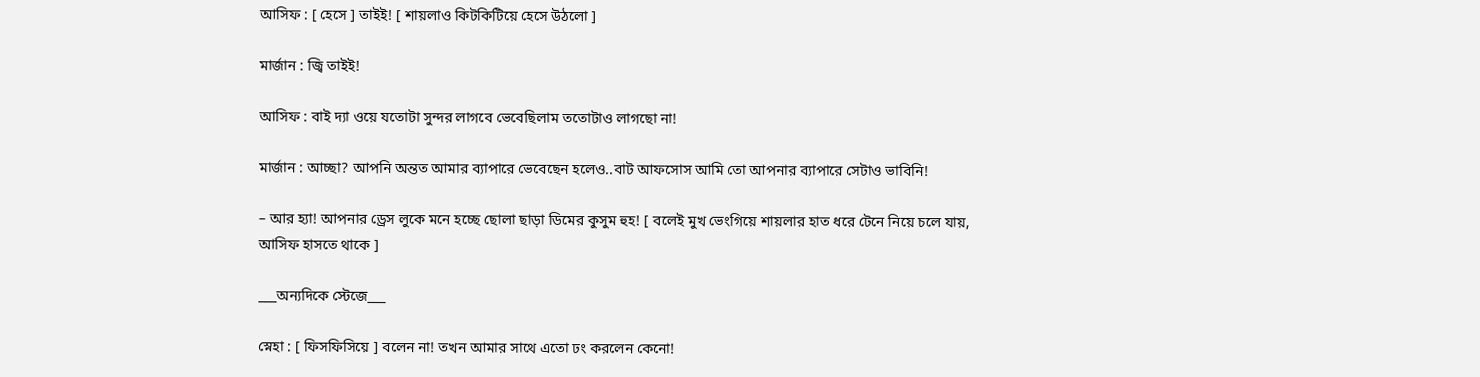আসিফ : [ হেসে ] তাইই! [ শায়লাও কিটকিটিয়ে হেসে উঠলো ]

মার্জান : জ্বি তাইই!

আসিফ : বাই দ্যা ওয়ে যতোটা সুন্দর লাগবে ভেবেছিলাম ততোটাও লাগছো না!

মার্জান : আচ্ছা? আপনি অন্তত আমার ব্যাপারে ভেবেছেন হলেও..বাট আফসোস আমি তো আপনার ব্যাপারে সেটাও ভাবিনি!

– আর হ্যা! আপনার ড্রেস লুকে মনে হচ্ছে ছোলা ছাড়া ডিমের কুসুম হুহ! [ বলেই মুখ ভেংগিয়ে শায়লার হাত ধরে টেনে নিয়ে চলে যায়, আসিফ হাসতে থাকে ]

___অন্যদিকে স্টেজে___

স্নেহা : [ ফিসফিসিয়ে ] বলেন না! তখন আমার সাথে এতো ঢং করলেন কেনো!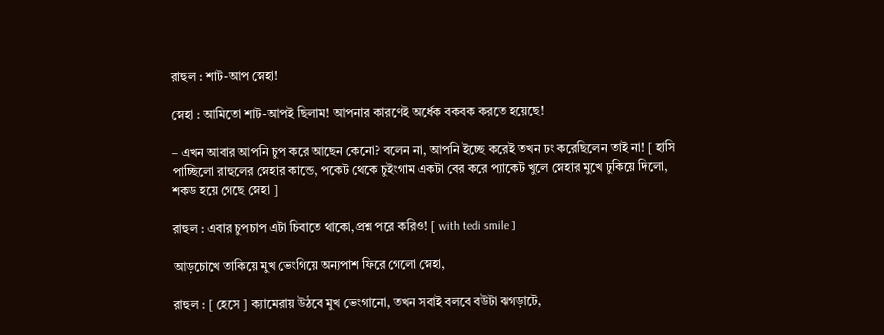রাহুল : শাট-আপ স্নেহা!

স্নেহা : আমিতো শাট-আপই ছিলাম! আপনার কারণেই অর্ধেক বকবক করতে হয়েছে!

– এখন আবার আপনি চুপ করে আছেন কেনো? বলেন না, আপনি ইচ্ছে করেই তখন ঢং করেছিলেন তাই না! [ হাসি পাচ্ছিলো রাহুলের স্নেহার কান্ডে, পকেট থেকে চুইংগাম একটা বের করে প্যাকেট খুলে স্নেহার মুখে ঢুকিয়ে দিলো, শকড হয়ে গেছে স্নেহা ]

রাহুল : এবার চুপচাপ এটা চিবাতে থাকো,প্রশ্ন পরে করিও! [ with tedi smile ]

আড়চোখে তাকিয়ে মুখ ভেংগিয়ে অন্যপাশ ফিরে গেলো স্নেহা,

রাহুল : [ হেসে ] ক্যামেরায় উঠবে মুখ ভেংগানো, তখন সবাই বলবে বউটা ঝগড়াটে,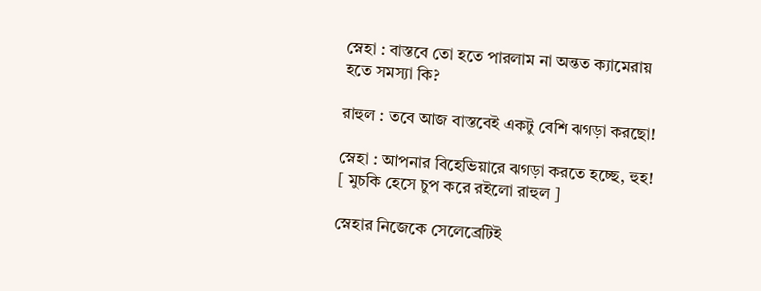স্নেহা : বাস্তবে তো হতে পারলাম না অন্তত ক্যামেরায় হতে সমস্যা কি?

রাহুল : তবে আজ বাস্তবেই একটু বেশি ঝগড়া করছো!

স্নেহা : আপনার বিহেভিয়ারে ঝগড়া করতে হচ্ছে, হুহ! [ মুচকি হেসে চুপ করে রইলো রাহুল ]

স্নেহার নিজেকে সেলেব্রেটিই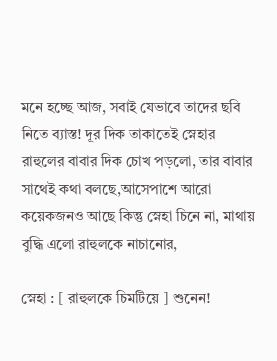মনে হচ্ছে আজ, সবাই যেভাবে তাদের ছবি নিতে ব্যাস্ত! দূর দিক তাকাতেই স্নেহার রাহুলের বাবার দিক চোখ পড়লো, তার বাবার সাথেই কথা বলছে,আসেপাশে আরো কয়েকজনও আছে কিন্তু স্নেহা চিনে না, মাথায় বুদ্ধি এলো রাহুলকে নাচানোর,

স্নেহা : [ রাহুলকে চিমটিয়ে ] শুনেন!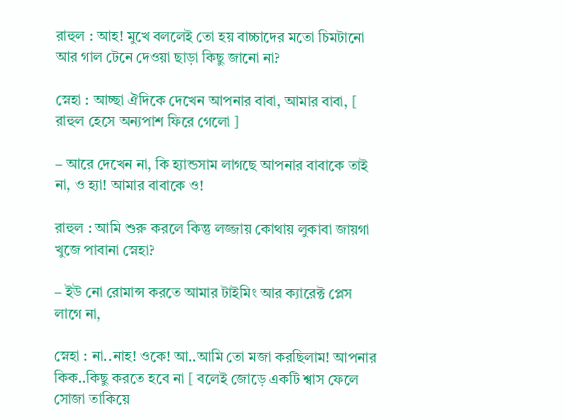রাহুল : আহ! মুখে বললেই তো হয় বাচ্চাদের মতো চিমটানো আর গাল টেনে দেওয়া ছাড়া কিছু জানো না?

স্নেহা : আচ্ছা ঐদিকে দেখেন আপনার বাবা, আমার বাবা, [ রাহুল হেসে অন্যপাশ ফিরে গেলো ]

– আরে দেখেন না, কি হ্যান্ডসাম লাগছে আপনার বাবাকে তাই না, ও হ্যা! আমার বাবাকে ও!

রাহুল : আমি শুরু করলে কিন্তু লজ্জায় কোথায় লুকাবা জায়গা খুজে পাবানা স্নেহা?

– ইউ নো রোমান্স করতে আমার টাইমিং আর ক্যারেক্ট প্লেস লাগে না,

স্নেহা : না..নাহ! ওকে! আ..আমি তো মজা করছিলাম! আপনার কিক..কিছু করতে হবে না [ বলেই জোড়ে একটি শ্বাস ফেলে সোজা তাকিয়ে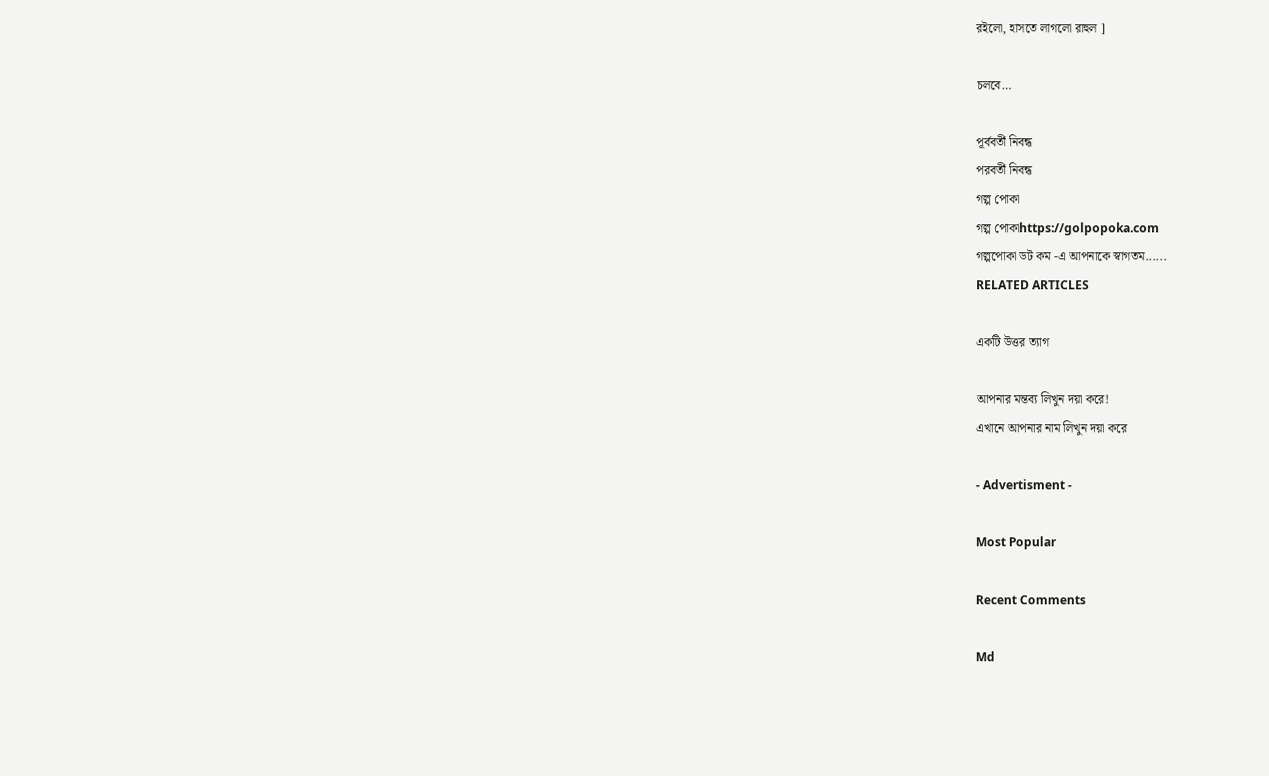রইলো, হাসতে লাগলো রাহুল ]

চলবে…

পূর্ববর্তী নিবন্ধ
পরবর্তী নিবন্ধ
গল্প পোকা
গল্প পোকাhttps://golpopoka.com
গল্পপোকা ডট কম -এ আপনাকে স্বাগতম......
RELATED ARTICLES

একটি উত্তর ত্যাগ

আপনার মন্তব্য লিখুন দয়া করে!
এখানে আপনার নাম লিখুন দয়া করে

- Advertisment -

Most Popular

Recent Comments

Md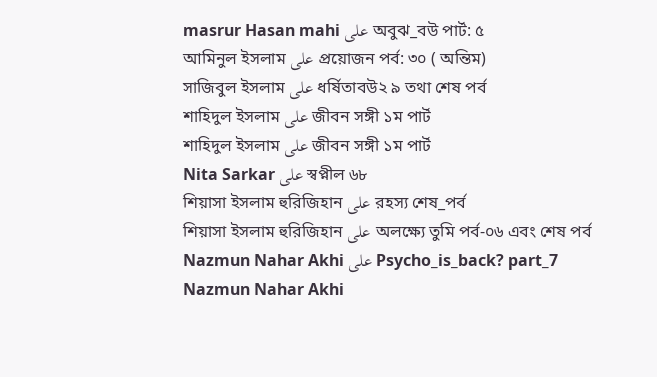masrur Hasan mahi على অবুঝ_বউ পার্ট: ৫
আমিনুল ইসলাম على প্রয়োজন পর্ব: ৩০ ( অন্তিম)
সাজিবুল ইসলাম على ধর্ষিতাবউ২ ৯ তথা শেষ পর্ব
শাহিদুল ইসলাম على জীবন সঙ্গী ১ম পার্ট
শাহিদুল ইসলাম على জীবন সঙ্গী ১ম পার্ট
Nita Sarkar على স্বপ্নীল ৬৮
শিয়াসা ইসলাম হুরিজিহান على রহস্য শেষ_পর্ব
শিয়াসা ইসলাম হুরিজিহান على অলক্ষ্যে তুমি পর্ব-০৬ এবং শেষ পর্ব
Nazmun Nahar Akhi على Psycho_is_back? part_7
Nazmun Nahar Akhi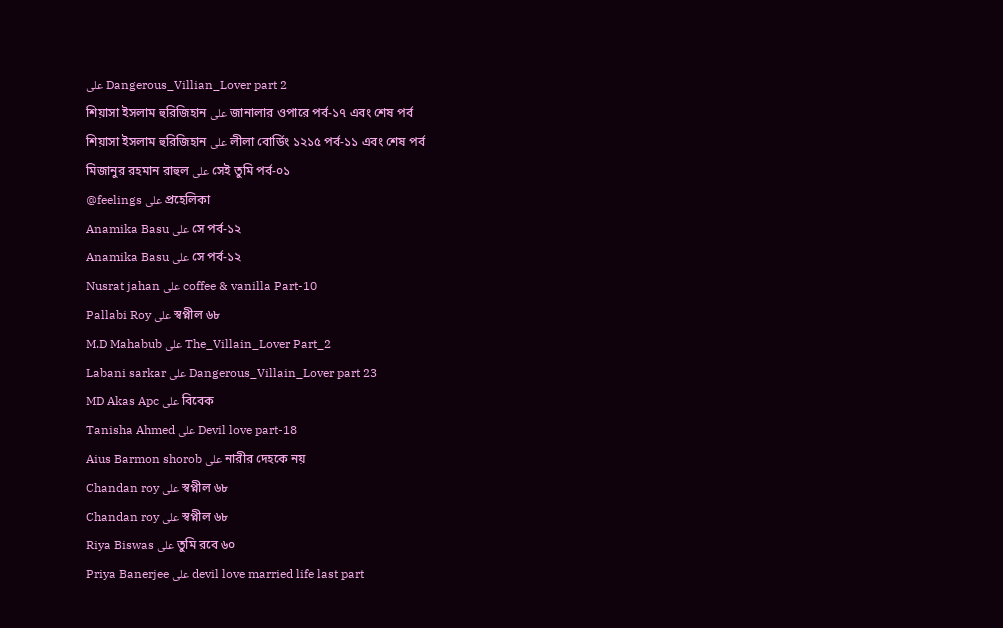على Dangerous_Villian_Lover part 2
শিয়াসা ইসলাম হুরিজিহান على জানালার ওপারে পর্ব-১৭ এবং শেষ পর্ব
শিয়াসা ইসলাম হুরিজিহান على লীলা বোর্ডিং ১২১৫ পর্ব-১১ এবং শেষ পর্ব
মিজানুর রহমান রাহুল على সেই তুমি পর্ব-০১
@feelings على প্রহেলিকা
Anamika Basu على সে পর্ব-১২
Anamika Basu على সে পর্ব-১২
Nusrat jahan على coffee & vanilla Part-10
Pallabi Roy على স্বপ্নীল ৬৮
M.D Mahabub على The_Villain_Lover Part_2
Labani sarkar على Dangerous_Villain_Lover part 23
MD Akas Apc على বিবেক
Tanisha Ahmed على Devil love part-18
Aius Barmon shorob على নারীর দেহকে নয়
Chandan roy على স্বপ্নীল ৬৮
Chandan roy على স্বপ্নীল ৬৮
Riya Biswas على তুমি রবে ৬০
Priya Banerjee على devil love married life last part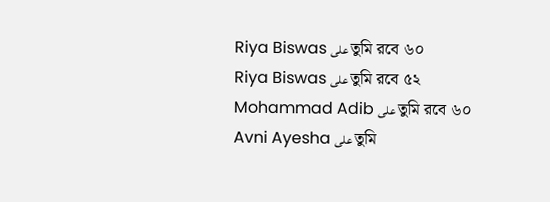Riya Biswas على তুমি রবে ৬০
Riya Biswas على তুমি রবে ৫২
Mohammad Adib على তুমি রবে ৬০
Avni Ayesha على তুমি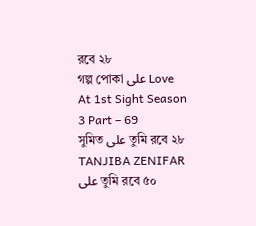রবে ২৮
গল্প পোকা على Love At 1st Sight Season 3 Part – 69
সুমিত على তুমি রবে ২৮
TANJIBA ZENIFAR على তুমি রবে ৫০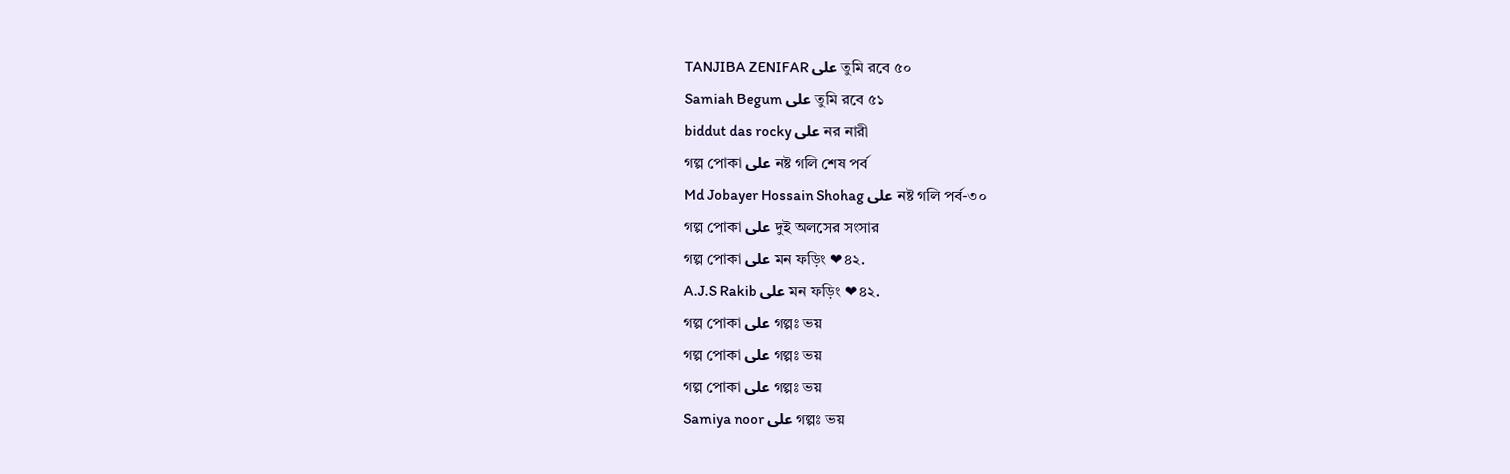TANJIBA ZENIFAR على তুমি রবে ৫০
Samiah Begum على তুমি রবে ৫১
biddut das rocky على নর নারী
গল্প পোকা على নষ্ট গলি শেষ পর্ব
Md Jobayer Hossain Shohag على নষ্ট গলি পর্ব-৩০
গল্প পোকা على দুই অলসের সংসার
গল্প পোকা على মন ফড়িং ❤৪২.
A.J.S Rakib على মন ফড়িং ❤৪২.
গল্প পোকা على গল্পঃ ভয়
গল্প পোকা على গল্পঃ ভয়
গল্প পোকা على গল্পঃ ভয়
Samiya noor على গল্পঃ ভয়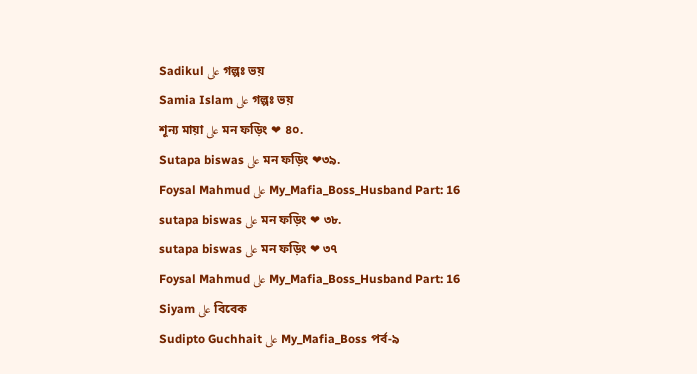Sadikul على গল্পঃ ভয়
Samia Islam على গল্পঃ ভয়
শূন্য মায়া على মন ফড়িং ❤ ৪০.
Sutapa biswas على মন ফড়িং ❤৩৯.
Foysal Mahmud على My_Mafia_Boss_Husband Part: 16
sutapa biswas على মন ফড়িং ❤ ৩৮.
sutapa biswas على মন ফড়িং ❤ ৩৭
Foysal Mahmud على My_Mafia_Boss_Husband Part: 16
Siyam على বিবেক
Sudipto Guchhait على My_Mafia_Boss পর্ব-৯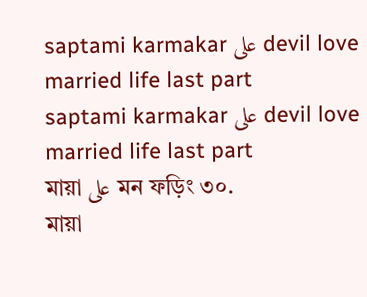saptami karmakar على devil love married life last part
saptami karmakar على devil love married life last part
মায়া على মন ফড়িং ৩০.
মায়া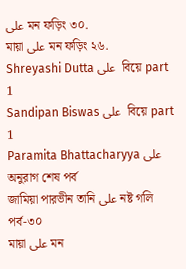على মন ফড়িং ৩০.
মায়া على মন ফড়িং ২৬.
Shreyashi Dutta على  বিয়ে part 1
Sandipan Biswas على  বিয়ে part 1
Paramita Bhattacharyya على অনুরাগ শেষ পর্ব
জামিয়া পারভীন তানি على নষ্ট গলি পর্ব-৩০
মায়া على মন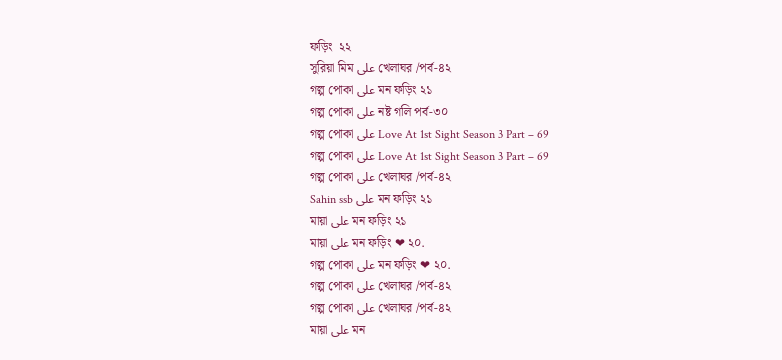ফড়িং  ২২
সুরিয়া মিম على খেলাঘর /পর্ব-৪২
গল্প পোকা على মন ফড়িং ২১
গল্প পোকা على নষ্ট গলি পর্ব-৩০
গল্প পোকা على Love At 1st Sight Season 3 Part – 69
গল্প পোকা على Love At 1st Sight Season 3 Part – 69
গল্প পোকা على খেলাঘর /পর্ব-৪২
Sahin ssb على মন ফড়িং ২১
মায়া على মন ফড়িং ২১
মায়া على মন ফড়িং ❤ ২০.
গল্প পোকা على মন ফড়িং ❤ ২০.
গল্প পোকা على খেলাঘর /পর্ব-৪২
গল্প পোকা على খেলাঘর /পর্ব-৪২
মায়া على মন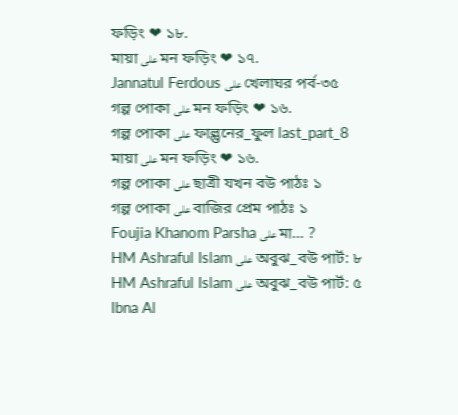ফড়িং ❤ ১৮.
মায়া على মন ফড়িং ❤ ১৭.
Jannatul Ferdous على খেলাঘর পর্ব-৩৫
গল্প পোকা على মন ফড়িং ❤ ১৬.
গল্প পোকা على ফাল্গুনের_ফুল last_part_8
মায়া على মন ফড়িং ❤ ১৬.
গল্প পোকা على ছাত্রী যখন বউ পাঠঃ ১
গল্প পোকা على বাজির প্রেম পাঠঃ ১
Foujia Khanom Parsha على মা… ?
HM Ashraful Islam على অবুঝ_বউ পার্ট: ৮
HM Ashraful Islam على অবুঝ_বউ পার্ট: ৫
Ibna Al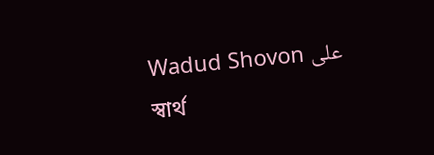Wadud Shovon على স্বার্থ